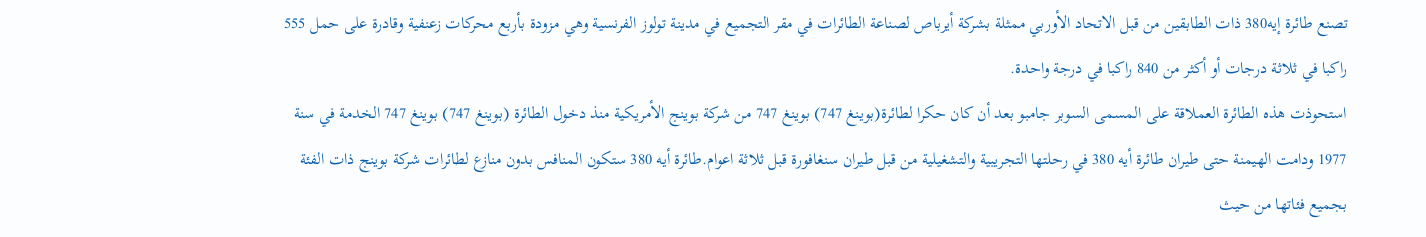تصنع طائرة إيه380 ذات الطابقين من قبل الاتحاد الأوربي ممثلة بشركة أيرباص لصناعة الطائرات في مقر التجميع في مدينة تولوز الفرنسية وهي مزودة بأربع محركات زعنفية وقادرة على حمل 555 راكبا في ثلاثة درجات أو أكثر من 840 راكبا في درجة واحدة.
استحوذت هذه الطائرة العملاقة على المسمى السوبر جامبو بعد أن كان حكرا لطائرة(بوينغ 747) بوينغ 747 من شركة بوينج الأمريكية منذ دخول الطائرة (بوينغ 747) بوينغ 747 الخدمة في سنة 1977 ودامت الهيمنة حتى طيران طائرة أيه 380 في رحلتها التجريبية والتشغيلية من قبل طيران سنغافورة قبل ثلاثة اعوام.طائرة أيه 380 ستكون المنافس بدون منازع لطائرات شركة بوينج ذات الفئة بجميع فئاتها من حيث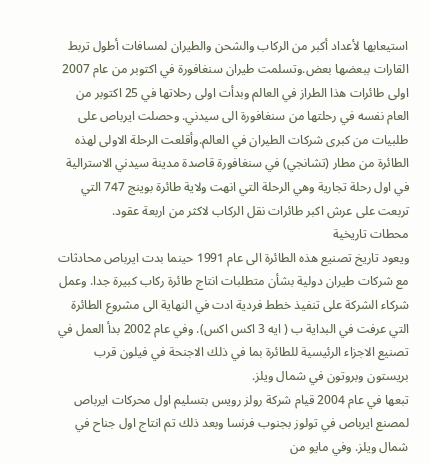استيعابها لأعداد أكبر من الركاب والشحن والطيران لمسافات أطول تربط القارات ببعضها بعض.وتسلمت طيران سنغافورة في اكتوبر من عام 2007 اولى طائرات هذا الطراز في العالم وبدأت اولى رحلاتها في 25 اكتوبر من العام نفسه في رحلتها من سنغافورة الى سيدني. وحصلت ايرباص على طلبيات من كبرى شركات الطيران في العالم.وأقلعت الرحلة الاولى لهذه الطائرة من مطار (تشانجي) في سنغافورة قاصدة مدينة سيدني الاسترالية في اول رحلة تجارية وهي الرحلة التي انهت ولاية طائرة بوينج 747 التي تربعت على عرش اكبر طائرات نقل الركاب لاكثر من اربعة عقود.
محطات تاريخية
ويعود تاريخ تصنيع هذه الطائرة الى عام 1991 حينما بدت ايرباص محادثات مع شركات طيران دولية بشأن متطلبات انتاج طائرة ركاب كبيرة جدا. وعمل شركاء الشركة على تنفيذ خطط فردية ادت في النهاية الى مشروع الطائرة التي عرفت في البداية ب ( ايه 3 اكس اكس). وفي عام 2002 بدأ العمل في تصنيع الاجزاء الرئيسية للطائرة بما في ذلك الاجنحة في فيلون قرب بريستون وبروتون في شمال ويلز.
تبعها في عام 2004 قيام شركة رولز رويس بتسليم اول محركات ايرباص لمصنع ايرباص في تولوز بجنوب فرنسا وبعد ذلك تم انتاج اول جناح في شمال ويلز. وفي مايو من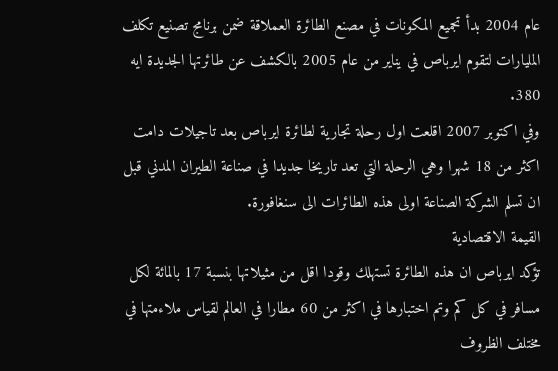عام 2004 بدأ تجميع المكونات في مصنع الطائرة العملاقة ضمن برنامج تصنيع تكلف المليارات لتقوم ايرباص في يناير من عام 2005 بالكشف عن طائرتها الجديدة ايه 380.
وفي اكتوبر 2007 اقلعت اول رحلة تجارية لطائرة ايرباص بعد تاجيلات دامت اكثر من 18 شهرا وهي الرحلة التي تعد تاريخا جديدا في صناعة الطيران المدني قبل ان تسلم الشركة الصناعة اولى هذه الطائرات الى سنغافورة.
القيمة الاقتصادية
تؤكد ايرباص ان هذه الطائرة تستهلك وقودا اقل من مثيلاتها بنسبة 17 بالمائة لكل مسافر في كل كم وتم اختبارها في اكثر من 60 مطارا في العالم لقياس ملاءمتها في مختلف الظروف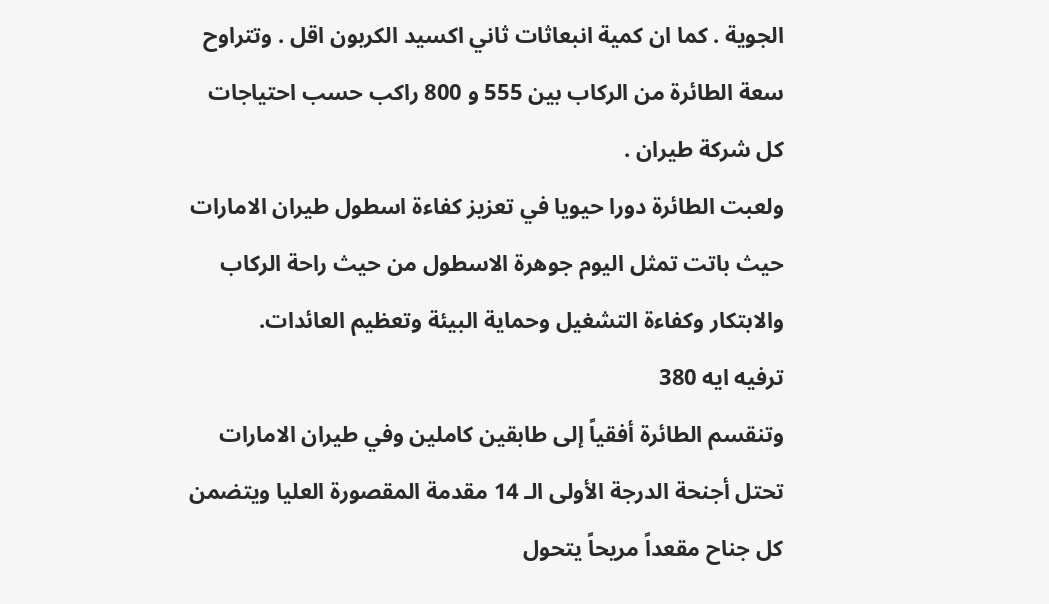الجوية . كما ان كمية انبعاثات ثاني اكسيد الكربون اقل . وتتراوح سعة الطائرة من الركاب بين 555 و 800 راكب حسب احتياجات كل شركة طيران .
ولعبت الطائرة دورا حيويا في تعزيز كفاءة اسطول طيران الامارات حيث باتت تمثل اليوم جوهرة الاسطول من حيث راحة الركاب والابتكار وكفاءة التشغيل وحماية البيئة وتعظيم العائدات.
ترفيه ايه 380
وتنقسم الطائرة أفقياً إلى طابقين كاملين وفي طيران الامارات تحتل أجنحة الدرجة الأولى الـ 14 مقدمة المقصورة العليا ويتضمن كل جناح مقعداً مريحاً يتحول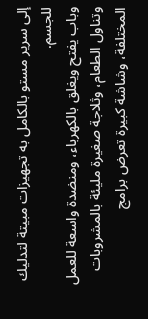إلى سرير مستو بالكامل به تجهيزات مبيتة لتدليك للجسم.
وباب يفتح ويغلق بالكهرباء، ومنضدة واسعة للعمل وتناول الطعام، وثلاجة صغيرة مليئة بالمشروبات المختلفة، وشاشة كبيرة تعرض برامج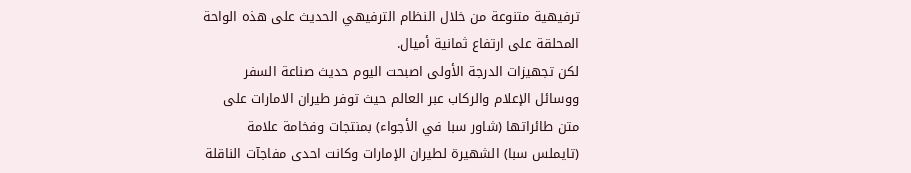ترفيهية متنوعة من خلال النظام الترفيهي الحديث على هذه الواحة المحلقة على ارتفاع ثمانية أميال.
لكن تجهيزات الدرجة الأولى اصبحت اليوم حديث صناعة السفر ووسائل الإعلام والركاب عبر العالم حيث توفر طيران الامارات على متن طائراتها (شاور سبا في الأجواء) بمنتجات وفخامة علامة (تايملس سبا) الشهيرة لطيران الإمارات وكانت احدى مفاجآت الناقلة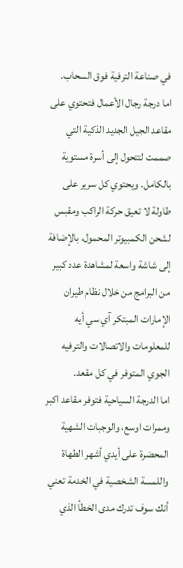في صناعة الترفية فوق السحاب.
اما درجة رجال الأعمال فتحتوي على مقاعد الجيل الجديد الذكية التي صممت لتتحول إلى أسرة مستوية بالكامل. ويحتوي كل سرير على طاولة لا تعيق حركة الراكب ومقبس لشحن الكمبيوتر المحمول، بالإضافة إلى شاشة واسعة لمشاهدة عدد كبير من البرامج من خلال نظام طيران الإمارات المبتكر آي سي أيه للمعلومات والاتصالات والترفيه الجوي المتوفر في كل مقعد.
اما الدرجة السياحية فتوفر مقاعد اكبر وممرات اوسع، والوجبات الشهية المحضرة على أيدي أشهر الطهاة واللمسة الشخصية في الخدمة تعني أنك سوف تدرك مدى الخطأ الذي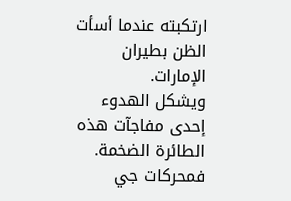ارتكبته عندما أسأت الظن بطيران الإمارات.
ويشكل الهدوء إحدى مفاجآت هذه الطائرة الضخمة. فمحركات جي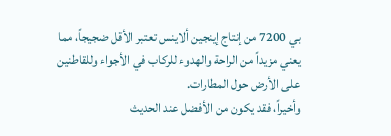بي 7200 من إنتاج إينجين ألاينس تعتبر الأقل ضجيجاً، مما يعني مزيداً من الراحة والهدوء للركاب في الأجواء وللقاطنين على الأرض حول المطارات.
وأخيراً، فقد يكون من الأفضل عند الحديث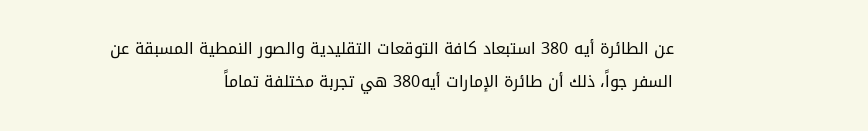عن الطائرة أيه 380 استبعاد كافة التوقعات التقليدية والصور النمطية المسبقة عن السفر جواً، ذلك أن طائرة الإمارات أيه380 هي تجربة مختلفة تماماً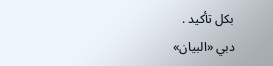بكل تأكيد .
دبي «البيان»